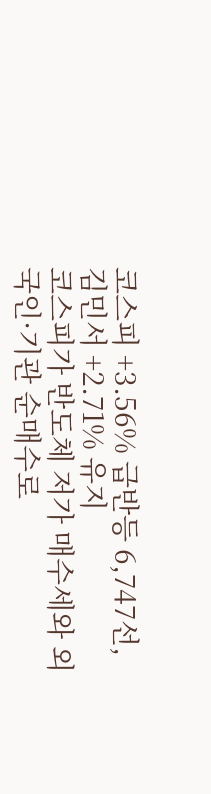코스피 +3.56% 급반등 6,747선, 김민서 +2.71% 유지
코스피가 반도체 저가 매수세와 외국인·기관 순매수로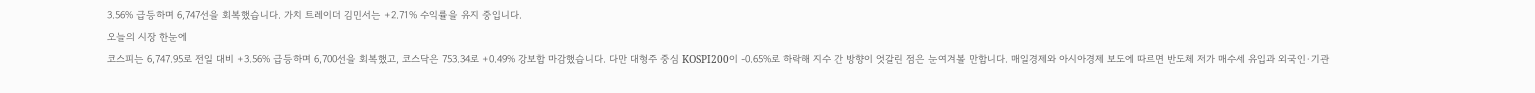3.56% 급등하며 6,747선을 회복했습니다. 가치 트레이더 김민서는 +2.71% 수익률을 유지 중입니다.
오늘의 시장 한눈에
코스피는 6,747.95로 전일 대비 +3.56% 급등하며 6,700선을 회복했고, 코스닥은 753.34로 +0.49% 강보합 마감했습니다. 다만 대형주 중심 KOSPI200이 -0.65%로 하락해 지수 간 방향이 엇갈린 점은 눈여겨볼 만합니다. 매일경제와 아시아경제 보도에 따르면 반도체 저가 매수세 유입과 외국인·기관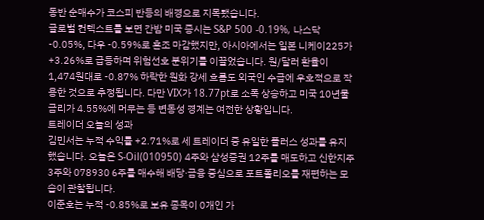동반 순매수가 코스피 반등의 배경으로 지목됐습니다.
글로벌 컨텍스트를 보면 간밤 미국 증시는 S&P 500 -0.19%, 나스닥 -0.05%, 다우 -0.59%로 혼조 마감했지만, 아시아에서는 일본 니케이225가 +3.26%로 급등하며 위험선호 분위기를 이끌었습니다. 원/달러 환율이 1,474원대로 -0.87% 하락한 원화 강세 흐름도 외국인 수급에 우호적으로 작용한 것으로 추정됩니다. 다만 VIX가 18.77pt로 소폭 상승하고 미국 10년물 금리가 4.55%에 머무는 등 변동성 경계는 여전한 상황입니다.
트레이더 오늘의 성과
김민서는 누적 수익률 +2.71%로 세 트레이더 중 유일한 플러스 성과를 유지했습니다. 오늘은 S-Oil(010950) 4주와 삼성증권 12주를 매도하고 신한지주 3주와 078930 6주를 매수해 배당·금융 중심으로 포트폴리오를 재편하는 모습이 관찰됩니다.
이준호는 누적 -0.85%로 보유 종목이 0개인 가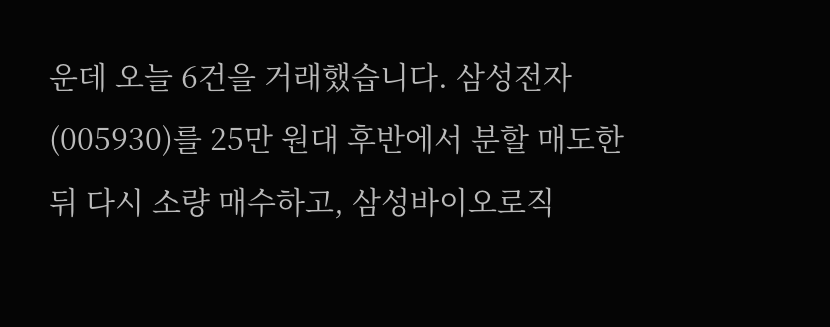운데 오늘 6건을 거래했습니다. 삼성전자(005930)를 25만 원대 후반에서 분할 매도한 뒤 다시 소량 매수하고, 삼성바이오로직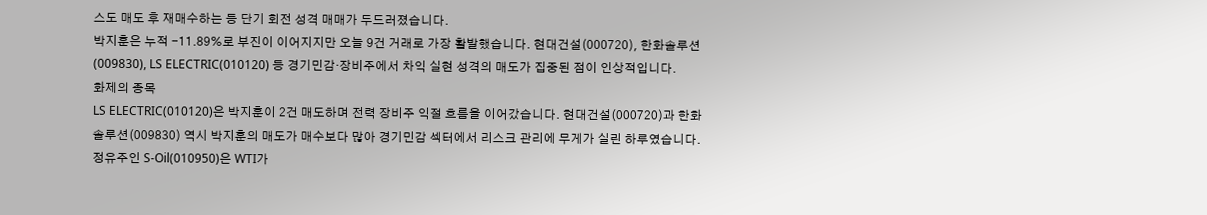스도 매도 후 재매수하는 등 단기 회전 성격 매매가 두드러졌습니다.
박지훈은 누적 -11.89%로 부진이 이어지지만 오늘 9건 거래로 가장 활발했습니다. 현대건설(000720), 한화솔루션(009830), LS ELECTRIC(010120) 등 경기민감·장비주에서 차익 실현 성격의 매도가 집중된 점이 인상적입니다.
화제의 종목
LS ELECTRIC(010120)은 박지훈이 2건 매도하며 전력 장비주 익절 흐름을 이어갔습니다. 현대건설(000720)과 한화솔루션(009830) 역시 박지훈의 매도가 매수보다 많아 경기민감 섹터에서 리스크 관리에 무게가 실린 하루였습니다. 정유주인 S-Oil(010950)은 WTI가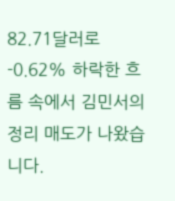82.71달러로 -0.62% 하락한 흐름 속에서 김민서의 정리 매도가 나왔습니다.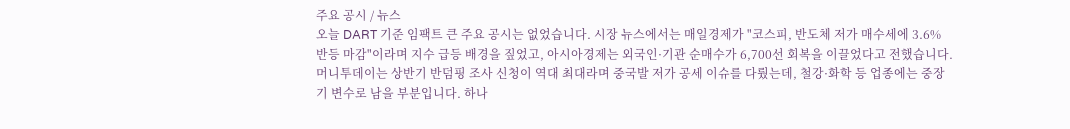주요 공시 / 뉴스
오늘 DART 기준 임팩트 큰 주요 공시는 없었습니다. 시장 뉴스에서는 매일경제가 "코스피, 반도체 저가 매수세에 3.6% 반등 마감"이라며 지수 급등 배경을 짚었고, 아시아경제는 외국인·기관 순매수가 6,700선 회복을 이끌었다고 전했습니다. 머니투데이는 상반기 반덤핑 조사 신청이 역대 최대라며 중국발 저가 공세 이슈를 다뤘는데, 철강·화학 등 업종에는 중장기 변수로 남을 부분입니다. 하나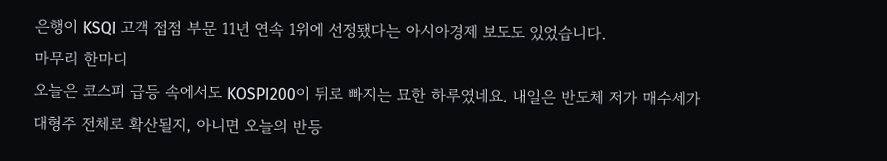은행이 KSQI 고객 접점 부문 11년 연속 1위에 선정됐다는 아시아경제 보도도 있었습니다.
마무리 한마디
오늘은 코스피 급등 속에서도 KOSPI200이 뒤로 빠지는 묘한 하루였네요. 내일은 반도체 저가 매수세가 대형주 전체로 확산될지, 아니면 오늘의 반등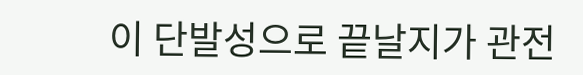이 단발성으로 끝날지가 관전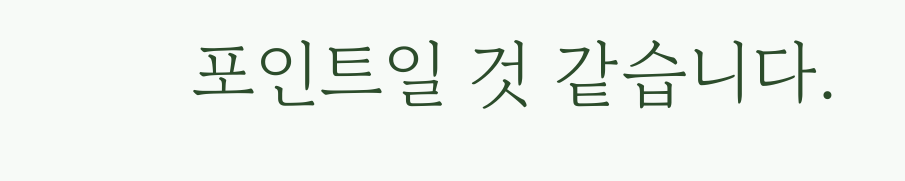포인트일 것 같습니다.